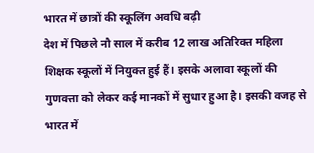भारत में छात्रों की स्कूलिंग अवधि बढ़ी
देश में पिछले नौ साल में करीब 12 लाख अतिरिक्त महिला शिक्षक स्कूलों में नियुक्त हुई हैं। इसके अलावा स्कूलों की गुणवत्ता को लेकर कई मानकों में सुधार हुआ है। इसकी वजह से भारत में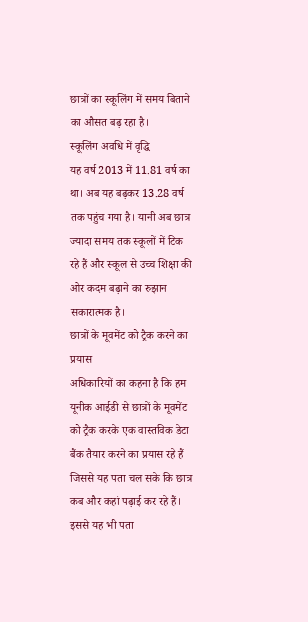छात्रों का स्कूलिंग में समय बिताने का औसत बढ़ रहा है।
स्कूलिंग अवधि में वृद्धि
यह वर्ष 2013 में 11.81 वर्ष का था। अब यह बढ़कर 13.28 वर्ष तक पहुंच गया है। यानी अब छात्र ज्यादा समय तक स्कूलों में टिक रहे हैं और स्कूल से उच्च शिक्षा की ओर कदम बढ़ाने का रुझान सकारात्मक है।
छात्रों के मूवमेंट को ट्रैक करने का प्रयास
अधिकारियों का कहना है कि हम यूनीक आईडी से छात्रों के मूवमेंट को ट्रैक करके एक वास्तविक डेटा बैंक तैयार करने का प्रयास रहे हैं जिससे यह पता चल सके कि छात्र कब और कहां पढ़ाई कर रहे हैं। इससे यह भी पता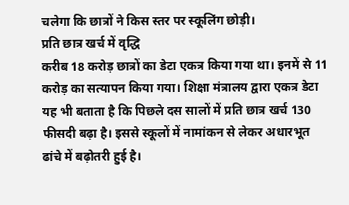चलेगा कि छात्रों ने किस स्तर पर स्कूलिंग छोड़ी।
प्रति छात्र खर्च में वृद्धि
करीब 18 करोड़ छात्रों का डेटा एकत्र किया गया था। इनमें से 11 करोड़ का सत्यापन किया गया। शिक्षा मंत्रालय द्वारा एकत्र डेटा यह भी बताता है कि पिछले दस सालों में प्रति छात्र खर्च 130 फीसदी बढ़ा है। इससे स्कूलों में नामांकन से लेकर अधारभूत ढांचे में बढ़ोतरी हुई है।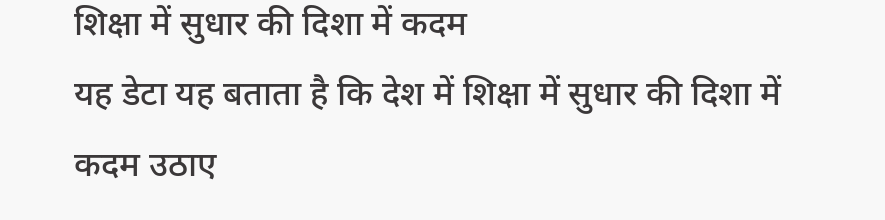शिक्षा में सुधार की दिशा में कदम
यह डेटा यह बताता है कि देश में शिक्षा में सुधार की दिशा में कदम उठाए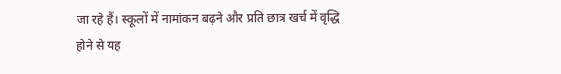जा रहे हैं। स्कूलों में नामांकन बढ़ने और प्रति छात्र खर्च में वृद्धि होने से यह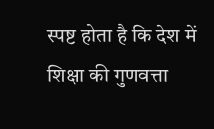स्पष्ट होता है कि देश में शिक्षा की गुणवत्ता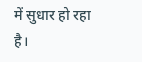में सुधार हो रहा है।